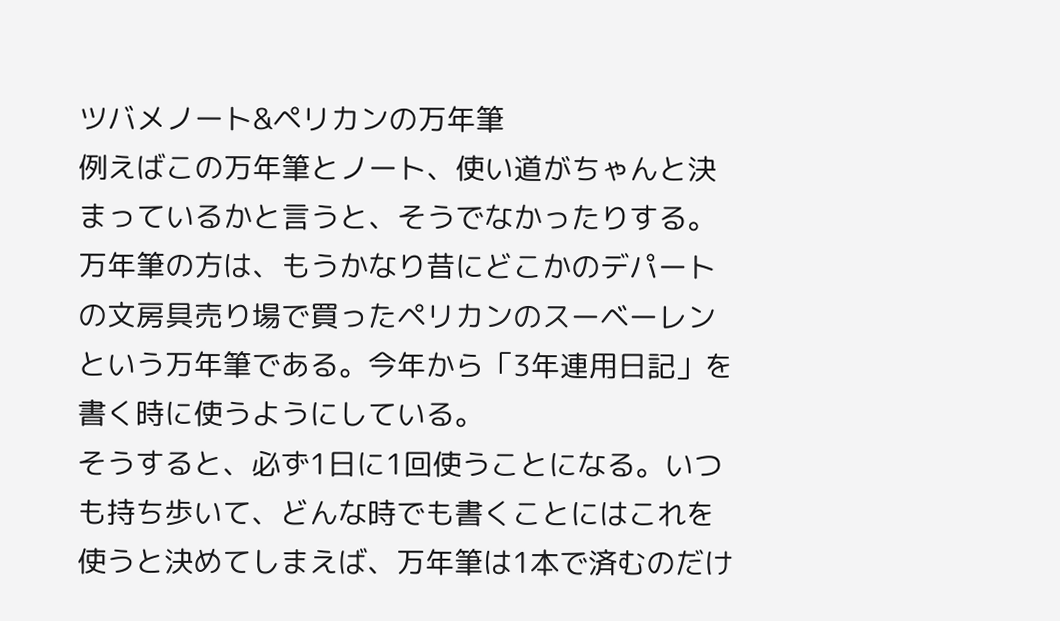ツバメノート&ペリカンの万年筆
例えばこの万年筆とノート、使い道がちゃんと決まっているかと言うと、そうでなかったりする。万年筆の方は、もうかなり昔にどこかのデパートの文房具売り場で買ったペリカンのスーベーレンという万年筆である。今年から「3年連用日記」を書く時に使うようにしている。
そうすると、必ず1日に1回使うことになる。いつも持ち歩いて、どんな時でも書くことにはこれを使うと決めてしまえば、万年筆は1本で済むのだけ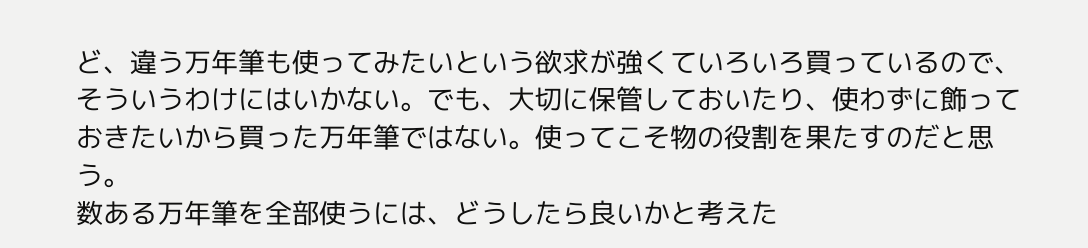ど、違う万年筆も使ってみたいという欲求が強くていろいろ買っているので、そういうわけにはいかない。でも、大切に保管しておいたり、使わずに飾っておきたいから買った万年筆ではない。使ってこそ物の役割を果たすのだと思う。
数ある万年筆を全部使うには、どうしたら良いかと考えた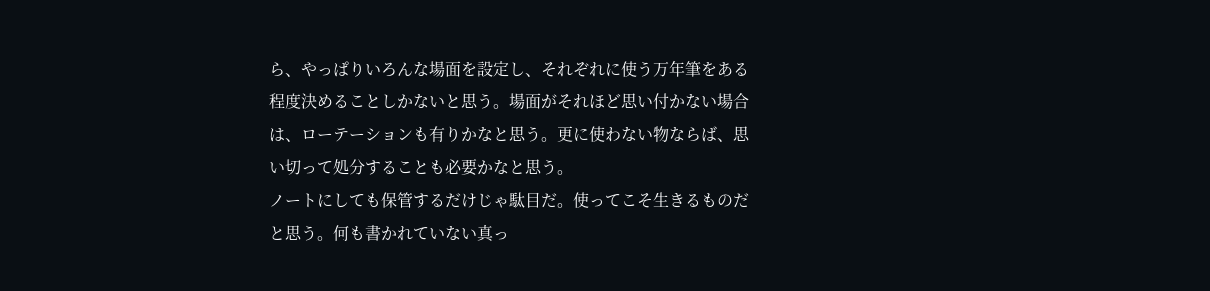ら、やっぱりいろんな場面を設定し、それぞれに使う万年筆をある程度決めることしかないと思う。場面がそれほど思い付かない場合は、ローテーションも有りかなと思う。更に使わない物ならば、思い切って処分することも必要かなと思う。
ノートにしても保管するだけじゃ駄目だ。使ってこそ生きるものだと思う。何も書かれていない真っ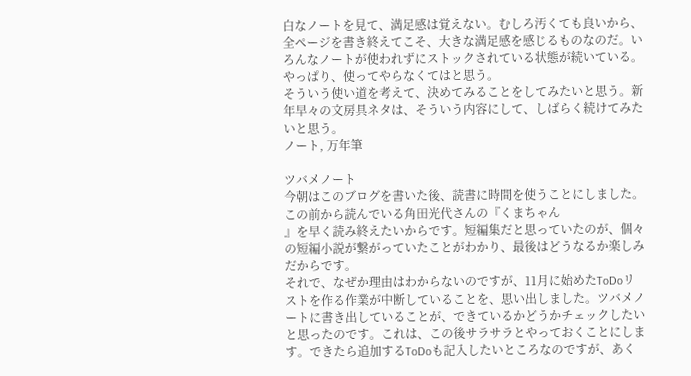白なノートを見て、満足感は覚えない。むしろ汚くても良いから、全ページを書き終えてこそ、大きな満足感を感じるものなのだ。いろんなノートが使われずにストックされている状態が続いている。やっぱり、使ってやらなくてはと思う。
そういう使い道を考えて、決めてみることをしてみたいと思う。新年早々の文房具ネタは、そういう内容にして、しばらく続けてみたいと思う。
ノート, 万年筆

ツバメノート
今朝はこのブログを書いた後、読書に時間を使うことにしました。この前から読んでいる角田光代さんの『くまちゃん
』を早く読み終えたいからです。短編集だと思っていたのが、個々の短編小説が繋がっていたことがわかり、最後はどうなるか楽しみだからです。
それで、なぜか理由はわからないのですが、11月に始めたToDoリストを作る作業が中断していることを、思い出しました。ツバメノートに書き出していることが、できているかどうかチェックしたいと思ったのです。これは、この後サラサラとやっておくことにします。できたら追加するToDoも記入したいところなのですが、あく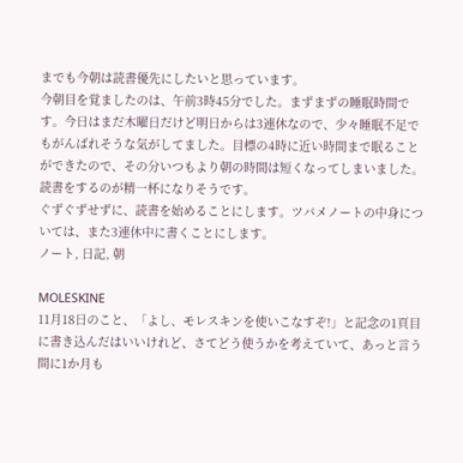までも今朝は読書優先にしたいと思っています。
今朝目を覚ましたのは、午前3時45分でした。まずまずの睡眠時間です。今日はまだ木曜日だけど明日からは3連休なので、少々睡眠不足でもがんばれそうな気がしてました。目標の4時に近い時間まで眠ることができたので、その分いつもより朝の時間は短くなってしまいました。読書をするのが精一杯になりそうです。
ぐずぐずせずに、読書を始めることにします。ツバメノートの中身については、また3連休中に書くことにします。
ノート, 日記, 朝

MOLESKINE
11月18日のこと、「よし、モレスキンを使いこなすぞ!」と記念の1頁目に書き込んだはいいけれど、さてどう使うかを考えていて、あっと言う間に1か月も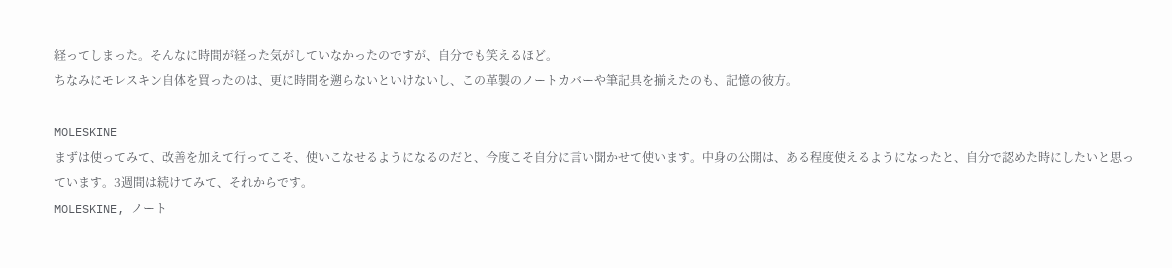経ってしまった。そんなに時間が経った気がしていなかったのですが、自分でも笑えるほど。
ちなみにモレスキン自体を買ったのは、更に時間を遡らないといけないし、この革製のノートカバーや筆記具を揃えたのも、記憶の彼方。

MOLESKINE
まずは使ってみて、改善を加えて行ってこそ、使いこなせるようになるのだと、今度こそ自分に言い聞かせて使います。中身の公開は、ある程度使えるようになったと、自分で認めた時にしたいと思っています。3週間は続けてみて、それからです。
MOLESKINE, ノート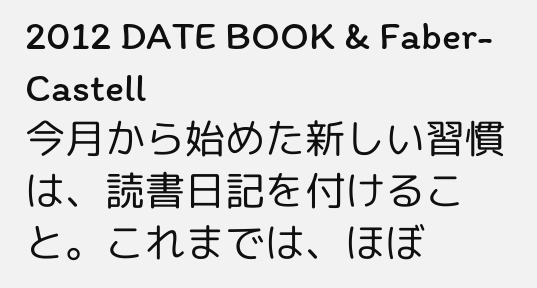2012 DATE BOOK & Faber-Castell
今月から始めた新しい習慣は、読書日記を付けること。これまでは、ほぼ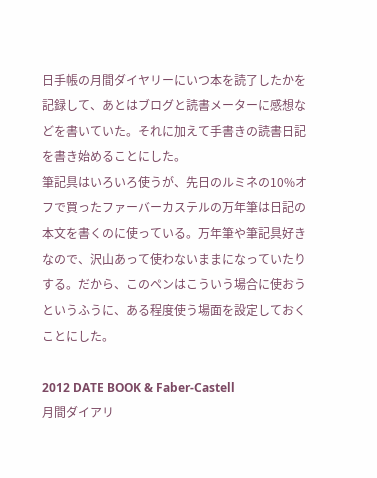日手帳の月間ダイヤリーにいつ本を読了したかを記録して、あとはブログと読書メーターに感想などを書いていた。それに加えて手書きの読書日記を書き始めることにした。
筆記具はいろいろ使うが、先日のルミネの10%オフで買ったファーバーカステルの万年筆は日記の本文を書くのに使っている。万年筆や筆記具好きなので、沢山あって使わないままになっていたりする。だから、このペンはこういう場合に使おうというふうに、ある程度使う場面を設定しておくことにした。

2012 DATE BOOK & Faber-Castell
月間ダイアリ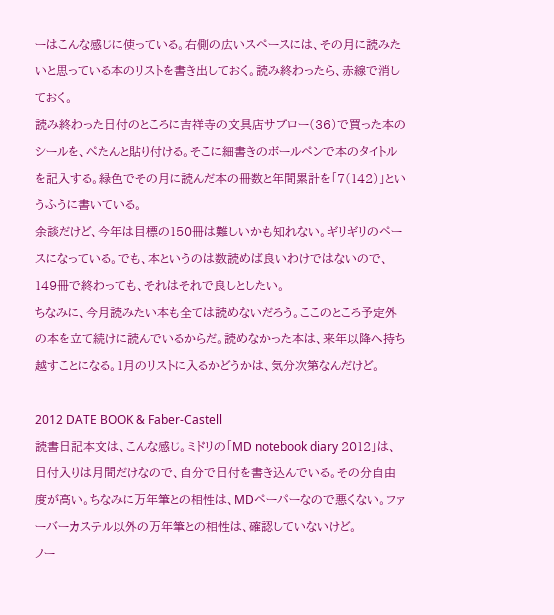ーはこんな感じに使っている。右側の広いスペースには、その月に読みたいと思っている本のリストを書き出しておく。読み終わったら、赤線で消しておく。
読み終わった日付のところに吉祥寺の文具店サブロー(36)で買った本のシールを、ぺたんと貼り付ける。そこに細書きのボールペンで本のタイトルを記入する。緑色でその月に読んだ本の冊数と年間累計を「7(142)」というふうに書いている。
余談だけど、今年は目標の150冊は難しいかも知れない。ギリギリのペースになっている。でも、本というのは数読めば良いわけではないので、149冊で終わっても、それはそれで良しとしたい。
ちなみに、今月読みたい本も全ては読めないだろう。ここのところ予定外の本を立て続けに読んでいるからだ。読めなかった本は、来年以降へ持ち越すことになる。1月のリストに入るかどうかは、気分次第なんだけど。

2012 DATE BOOK & Faber-Castell
読書日記本文は、こんな感じ。ミドリの「MD notebook diary 2012」は、日付入りは月間だけなので、自分で日付を書き込んでいる。その分自由度が高い。ちなみに万年筆との相性は、MDペーパーなので悪くない。ファーバーカステル以外の万年筆との相性は、確認していないけど。
ノー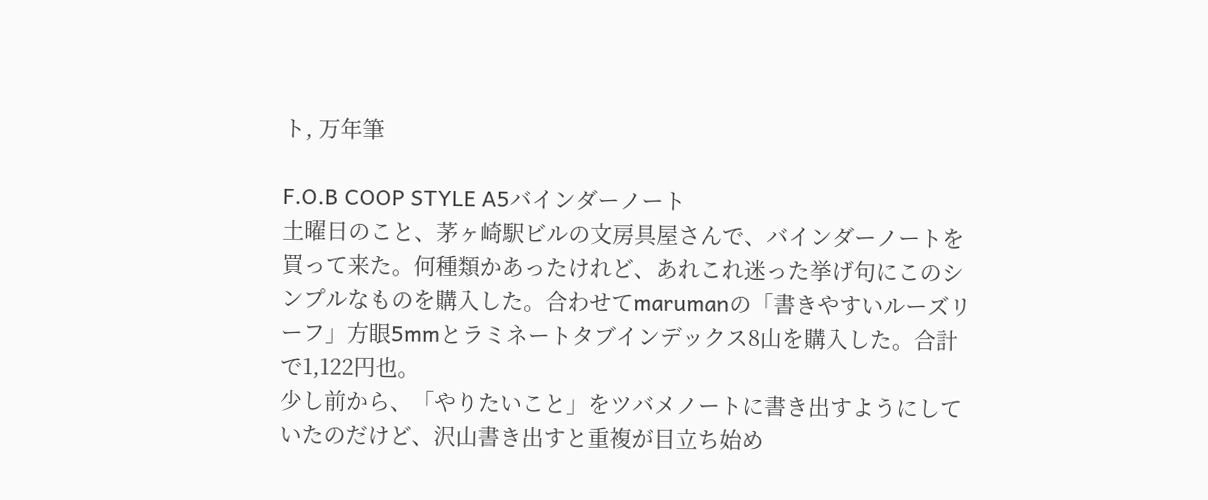ト, 万年筆

F.O.B COOP STYLE A5バインダーノート
土曜日のこと、茅ヶ崎駅ビルの文房具屋さんで、バインダーノートを買って来た。何種類かあったけれど、あれこれ迷った挙げ句にこのシンプルなものを購入した。合わせてmarumanの「書きやすいルーズリーフ」方眼5mmとラミネートタブインデックス8山を購入した。合計で1,122円也。
少し前から、「やりたいこと」をツバメノートに書き出すようにしていたのだけど、沢山書き出すと重複が目立ち始め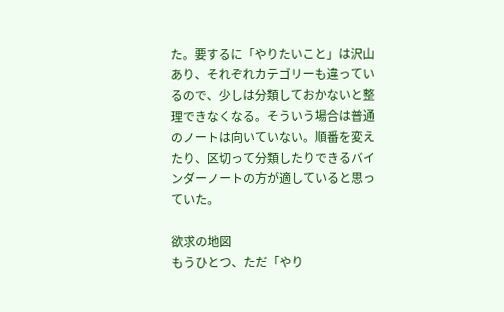た。要するに「やりたいこと」は沢山あり、それぞれカテゴリーも違っているので、少しは分類しておかないと整理できなくなる。そういう場合は普通のノートは向いていない。順番を変えたり、区切って分類したりできるバインダーノートの方が適していると思っていた。

欲求の地図
もうひとつ、ただ「やり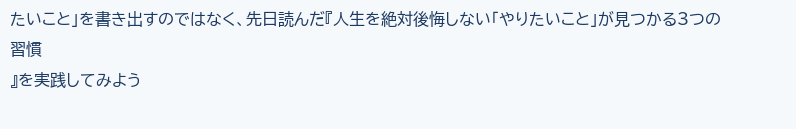たいこと」を書き出すのではなく、先日読んだ『人生を絶対後悔しない「やりたいこと」が見つかる3つの習慣
』を実践してみよう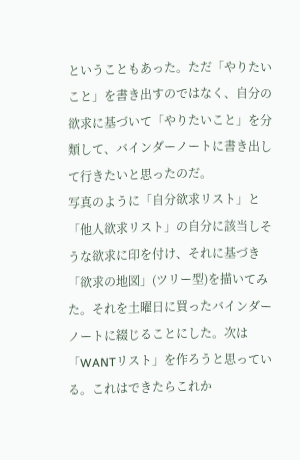ということもあった。ただ「やりたいこと」を書き出すのではなく、自分の欲求に基づいて「やりたいこと」を分類して、バインダーノートに書き出して行きたいと思ったのだ。
写真のように「自分欲求リスト」と「他人欲求リスト」の自分に該当しそうな欲求に印を付け、それに基づき「欲求の地図」(ツリー型)を描いてみた。それを土曜日に買ったバインダーノートに綴じることにした。次は「WANTリスト」を作ろうと思っている。これはできたらこれか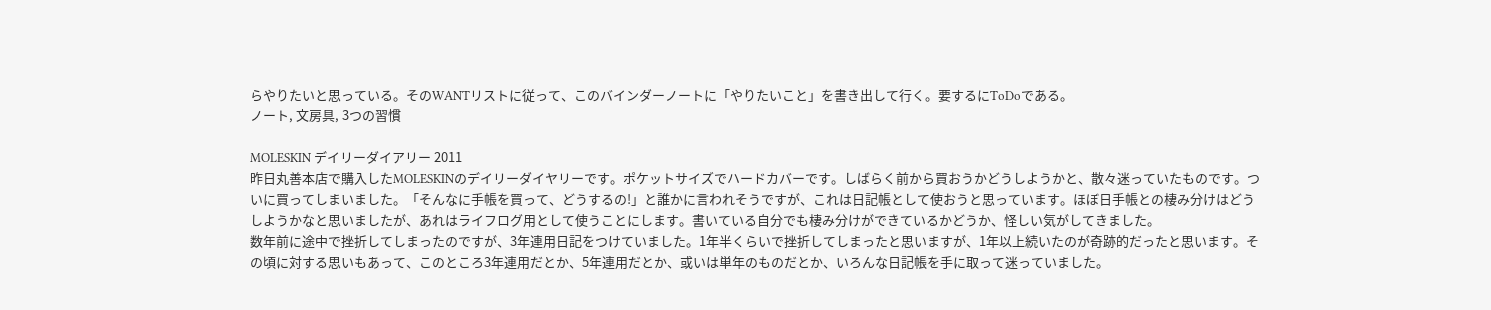らやりたいと思っている。そのWANTリストに従って、このバインダーノートに「やりたいこと」を書き出して行く。要するにToDoである。
ノート, 文房具, 3つの習慣

MOLESKIN デイリーダイアリー 2011
昨日丸善本店で購入したMOLESKINのデイリーダイヤリーです。ポケットサイズでハードカバーです。しばらく前から買おうかどうしようかと、散々迷っていたものです。ついに買ってしまいました。「そんなに手帳を買って、どうするの!」と誰かに言われそうですが、これは日記帳として使おうと思っています。ほぼ日手帳との棲み分けはどうしようかなと思いましたが、あれはライフログ用として使うことにします。書いている自分でも棲み分けができているかどうか、怪しい気がしてきました。
数年前に途中で挫折してしまったのですが、3年連用日記をつけていました。1年半くらいで挫折してしまったと思いますが、1年以上続いたのが奇跡的だったと思います。その頃に対する思いもあって、このところ3年連用だとか、5年連用だとか、或いは単年のものだとか、いろんな日記帳を手に取って迷っていました。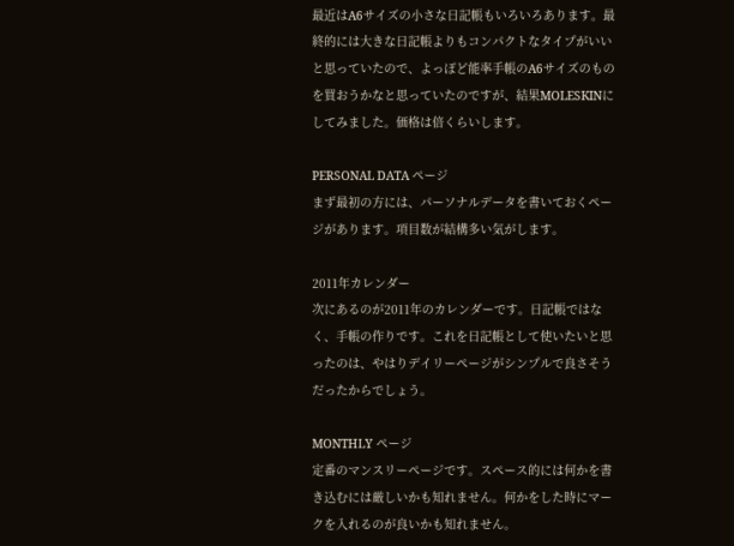最近はA6サイズの小さな日記帳もいろいろあります。最終的には大きな日記帳よりもコンパクトなタイプがいいと思っていたので、よっぽど能率手帳のA6サイズのものを買おうかなと思っていたのですが、結果MOLESKINにしてみました。価格は倍くらいします。

PERSONAL DATA ページ
まず最初の方には、パーソナルデータを書いておくページがあります。項目数が結構多い気がします。

2011年カレンダー
次にあるのが2011年のカレンダーです。日記帳ではなく、手帳の作りです。これを日記帳として使いたいと思ったのは、やはりデイリーページがシンプルで良さそうだったからでしょう。

MONTHLY ページ
定番のマンスリーページです。スペース的には何かを書き込むには厳しいかも知れません。何かをした時にマークを入れるのが良いかも知れません。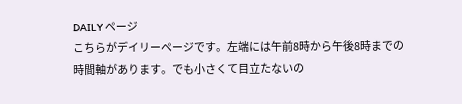DAILY ページ
こちらがデイリーページです。左端には午前8時から午後8時までの時間軸があります。でも小さくて目立たないの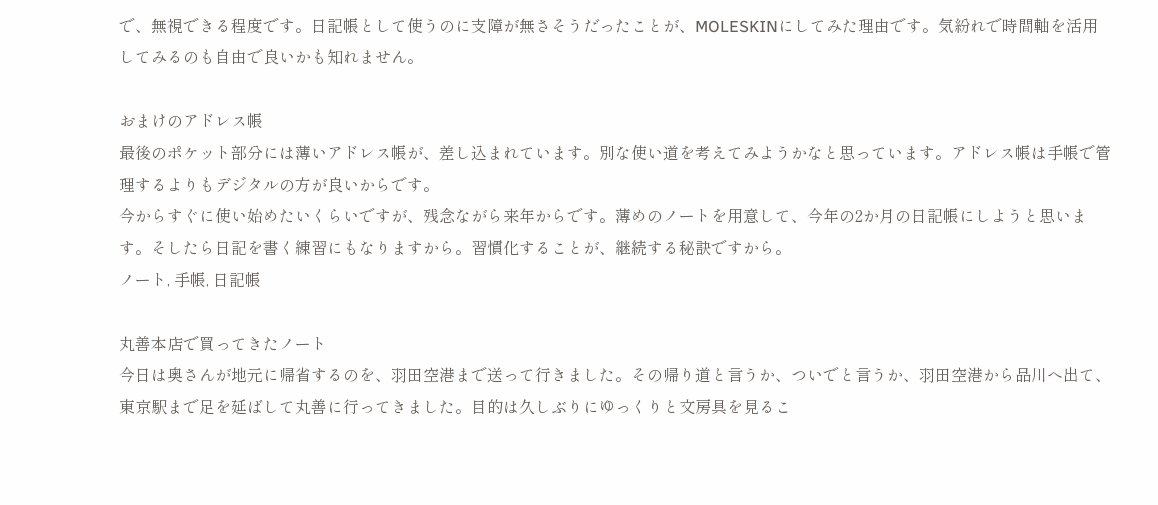で、無視できる程度です。日記帳として使うのに支障が無さそうだったことが、MOLESKINにしてみた理由です。気紛れで時間軸を活用してみるのも自由で良いかも知れません。

おまけのアドレス帳
最後のポケット部分には薄いアドレス帳が、差し込まれています。別な使い道を考えてみようかなと思っています。アドレス帳は手帳で管理するよりもデジタルの方が良いからです。
今からすぐに使い始めたいくらいですが、残念ながら来年からです。薄めのノートを用意して、今年の2か月の日記帳にしようと思います。そしたら日記を書く練習にもなりますから。習慣化することが、継続する秘訣ですから。
ノート, 手帳, 日記帳

丸善本店で買ってきたノート
今日は奥さんが地元に帰省するのを、羽田空港まで送って行きました。その帰り道と言うか、ついでと言うか、羽田空港から品川へ出て、東京駅まで足を延ばして丸善に行ってきました。目的は久しぶりにゆっくりと文房具を見るこ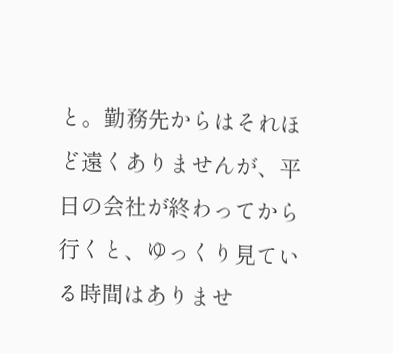と。勤務先からはそれほど遠くありませんが、平日の会社が終わってから行くと、ゆっくり見ている時間はありませ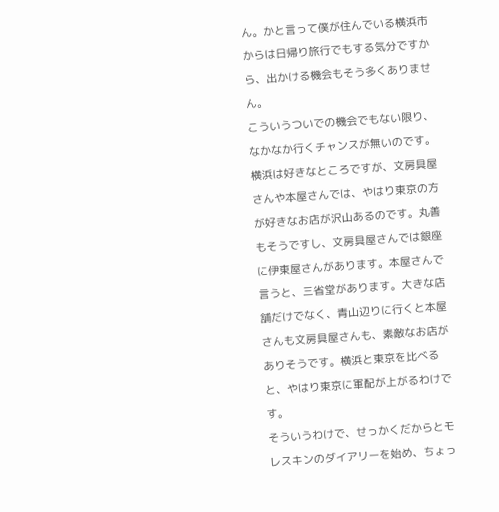ん。かと言って僕が住んでいる横浜市からは日帰り旅行でもする気分ですから、出かける機会もそう多くありません。
こういうついでの機会でもない限り、なかなか行くチャンスが無いのです。横浜は好きなところですが、文房具屋さんや本屋さんでは、やはり東京の方が好きなお店が沢山あるのです。丸善もそうですし、文房具屋さんでは銀座に伊東屋さんがあります。本屋さんで言うと、三省堂があります。大きな店舗だけでなく、青山辺りに行くと本屋さんも文房具屋さんも、素敵なお店がありそうです。横浜と東京を比べると、やはり東京に軍配が上がるわけです。
そういうわけで、せっかくだからとモレスキンのダイアリーを始め、ちょっ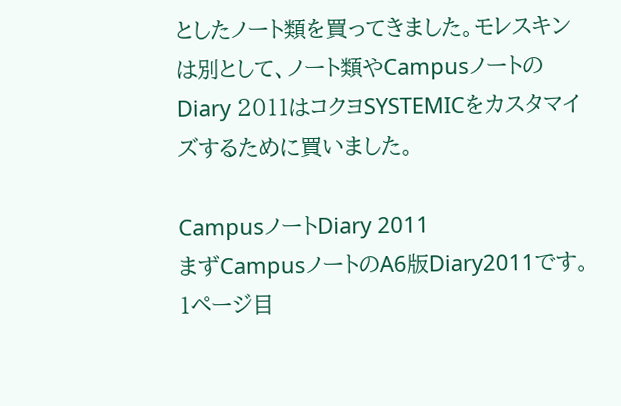としたノート類を買ってきました。モレスキンは別として、ノート類やCampusノートのDiary 2011はコクヨSYSTEMICをカスタマイズするために買いました。

CampusノートDiary 2011
まずCampusノートのA6版Diary2011です。1ページ目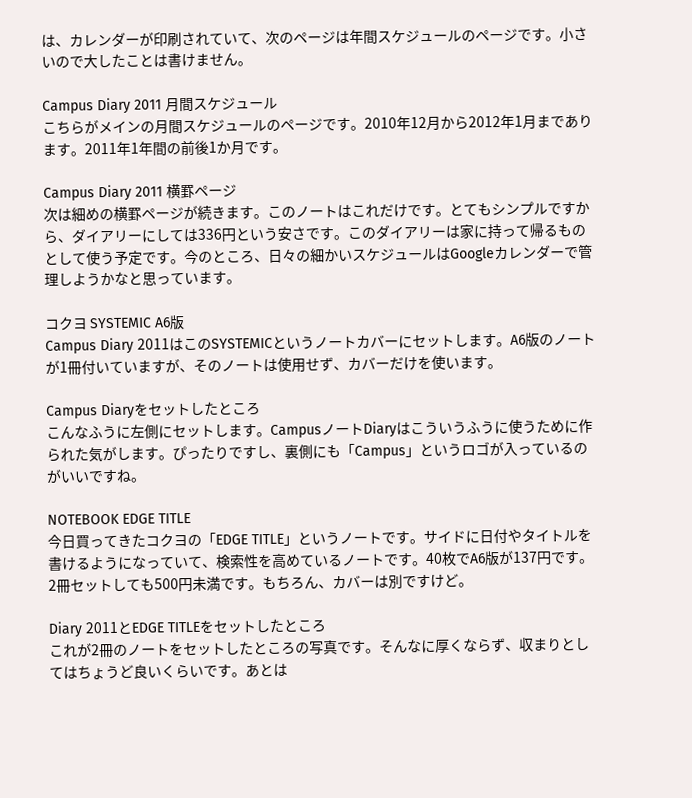は、カレンダーが印刷されていて、次のページは年間スケジュールのページです。小さいので大したことは書けません。

Campus Diary 2011 月間スケジュール
こちらがメインの月間スケジュールのページです。2010年12月から2012年1月まであります。2011年1年間の前後1か月です。

Campus Diary 2011 横罫ページ
次は細めの横罫ページが続きます。このノートはこれだけです。とてもシンプルですから、ダイアリーにしては336円という安さです。このダイアリーは家に持って帰るものとして使う予定です。今のところ、日々の細かいスケジュールはGoogleカレンダーで管理しようかなと思っています。

コクヨ SYSTEMIC A6版
Campus Diary 2011はこのSYSTEMICというノートカバーにセットします。A6版のノートが1冊付いていますが、そのノートは使用せず、カバーだけを使います。

Campus Diaryをセットしたところ
こんなふうに左側にセットします。CampusノートDiaryはこういうふうに使うために作られた気がします。ぴったりですし、裏側にも「Campus」というロゴが入っているのがいいですね。

NOTEBOOK EDGE TITLE
今日買ってきたコクヨの「EDGE TITLE」というノートです。サイドに日付やタイトルを書けるようになっていて、検索性を高めているノートです。40枚でA6版が137円です。2冊セットしても500円未満です。もちろん、カバーは別ですけど。

Diary 2011とEDGE TITLEをセットしたところ
これが2冊のノートをセットしたところの写真です。そんなに厚くならず、収まりとしてはちょうど良いくらいです。あとは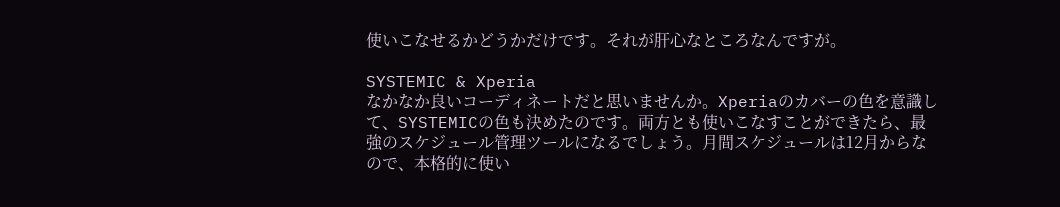使いこなせるかどうかだけです。それが肝心なところなんですが。

SYSTEMIC & Xperia
なかなか良いコーディネートだと思いませんか。Xperiaのカバーの色を意識して、SYSTEMICの色も決めたのです。両方とも使いこなすことができたら、最強のスケジュール管理ツールになるでしょう。月間スケジュールは12月からなので、本格的に使い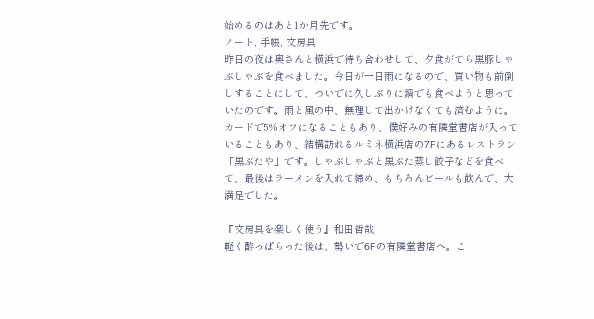始めるのはあと1か月先です。
ノート, 手帳, 文房具
昨日の夜は奥さんと横浜で待ち合わせして、夕食がてら黒豚しゃぶしゃぶを食べました。今日が一日雨になるので、買い物も前倒しすることにして、ついでに久しぶりに鍋でも食べようと思っていたのです。雨と風の中、無理して出かけなくても済むように。
カードで5%オフになることもあり、僕好みの有隣堂書店が入っていることもあり、結構訪れるルミネ横浜店の7Fにあるレストラン「黒ぶたや」です。しゃぶしゃぶと黒ぶた蒸し餃子などを食べて、最後はラーメンを入れて締め、もちろんビールも飲んで、大満足でした。

『文房具を楽しく使う』和田哲哉
軽く酔っぱらった後は、勢いで6Fの有隣堂書店へ。こ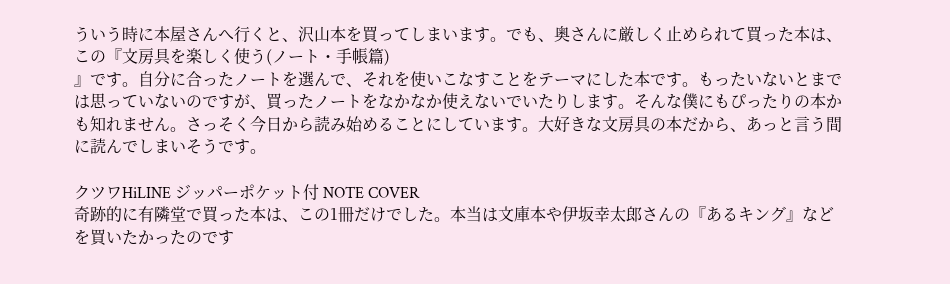ういう時に本屋さんへ行くと、沢山本を買ってしまいます。でも、奥さんに厳しく止められて買った本は、この『文房具を楽しく使う(ノート・手帳篇)
』です。自分に合ったノートを選んで、それを使いこなすことをテーマにした本です。もったいないとまでは思っていないのですが、買ったノートをなかなか使えないでいたりします。そんな僕にもぴったりの本かも知れません。さっそく今日から読み始めることにしています。大好きな文房具の本だから、あっと言う間に読んでしまいそうです。

クツワHiLINE ジッパーポケット付 NOTE COVER
奇跡的に有隣堂で買った本は、この1冊だけでした。本当は文庫本や伊坂幸太郎さんの『あるキング』などを買いたかったのです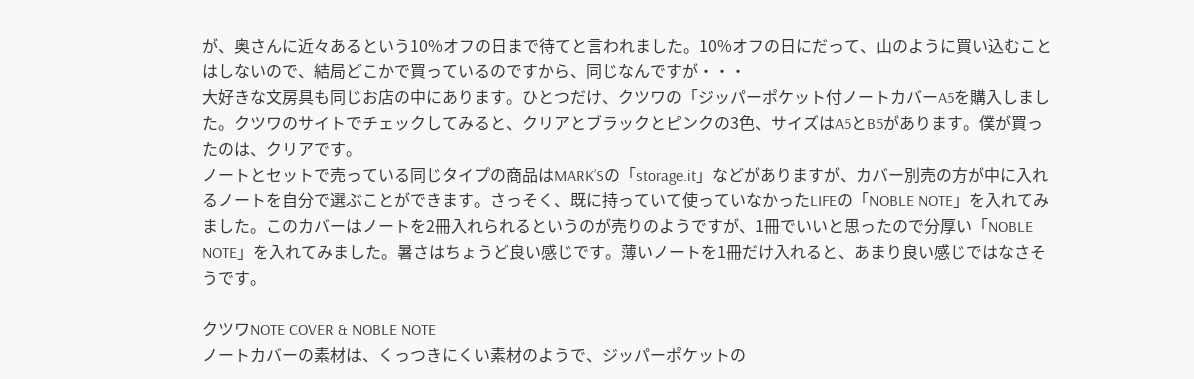が、奥さんに近々あるという10%オフの日まで待てと言われました。10%オフの日にだって、山のように買い込むことはしないので、結局どこかで買っているのですから、同じなんですが・・・
大好きな文房具も同じお店の中にあります。ひとつだけ、クツワの「ジッパーポケット付ノートカバーA5を購入しました。クツワのサイトでチェックしてみると、クリアとブラックとピンクの3色、サイズはA5とB5があります。僕が買ったのは、クリアです。
ノートとセットで売っている同じタイプの商品はMARK’Sの「storage.it」などがありますが、カバー別売の方が中に入れるノートを自分で選ぶことができます。さっそく、既に持っていて使っていなかったLIFEの「NOBLE NOTE」を入れてみました。このカバーはノートを2冊入れられるというのが売りのようですが、1冊でいいと思ったので分厚い「NOBLE NOTE」を入れてみました。暑さはちょうど良い感じです。薄いノートを1冊だけ入れると、あまり良い感じではなさそうです。

クツワNOTE COVER & NOBLE NOTE
ノートカバーの素材は、くっつきにくい素材のようで、ジッパーポケットの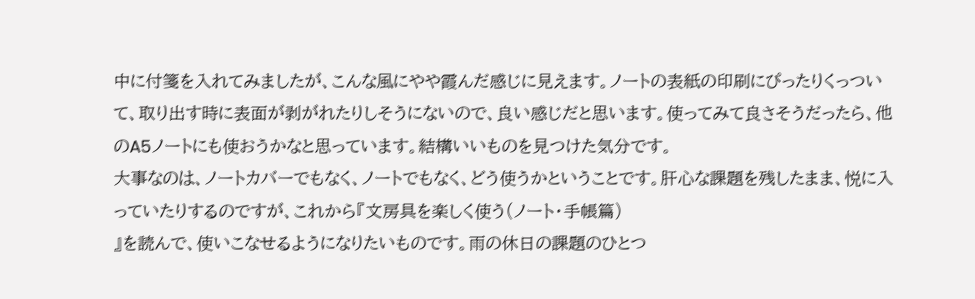中に付箋を入れてみましたが、こんな風にやや霞んだ感じに見えます。ノートの表紙の印刷にぴったりくっついて、取り出す時に表面が剥がれたりしそうにないので、良い感じだと思います。使ってみて良さそうだったら、他のA5ノートにも使おうかなと思っています。結構いいものを見つけた気分です。
大事なのは、ノートカバーでもなく、ノートでもなく、どう使うかということです。肝心な課題を残したまま、悦に入っていたりするのですが、これから『文房具を楽しく使う(ノート・手帳篇)
』を読んで、使いこなせるようになりたいものです。雨の休日の課題のひとつ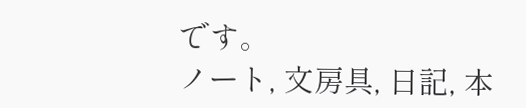です。
ノート, 文房具, 日記, 本